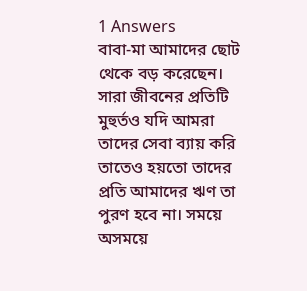1 Answers
বাবা-মা আমাদের ছোট থেকে বড় করেছেন। সারা জীবনের প্রতিটি মুহুর্তও যদি আমরা তাদের সেবা ব্যায় করি তাতেও হয়তো তাদের প্রতি আমাদের ঋণ তা পুরণ হবে না। সময়ে অসময়ে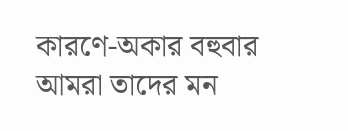কারণে-অকার বহুবার আমরা তাদের মন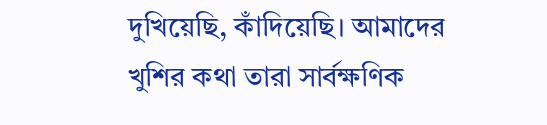দুখিয়েছি, কাঁদিয়েছি। আমাদের খুশির কথা তারা সার্বক্ষণিক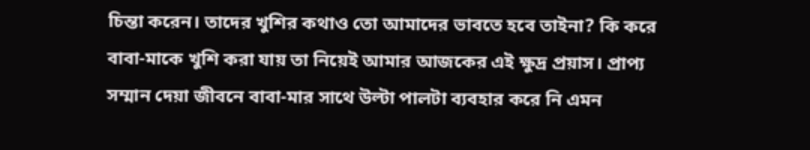চিন্তা করেন। তাদের খুশির কথাও তো আমাদের ভাবতে হবে তাইনা? কি করে বাবা-মাকে খুশি করা যায় তা নিয়েই আমার আজকের এই ক্ষুদ্র প্রয়াস। প্রাপ্য সম্মান দেয়া জীবনে বাবা-মার সাথে উল্টা পালটা ব্যবহার করে নি এমন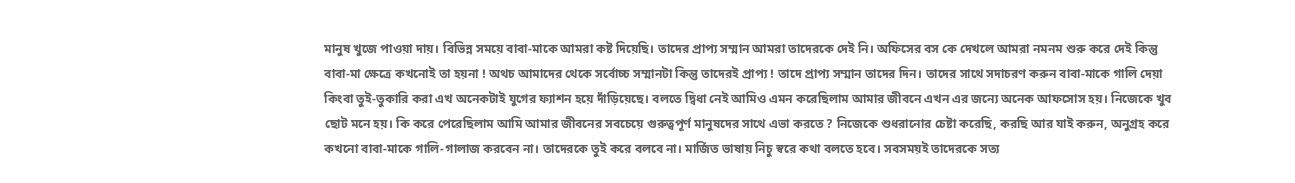মানুষ খুজে পাওয়া দায়। বিভিন্ন সময়ে বাবা-মাকে আমরা কষ্ট দিয়েছি। তাদের প্রাপ্য সম্মান আমরা তাদেরকে দেই নি। অফিসের বস কে দেখলে আমরা নমনম শুরু করে দেই কিন্তু বাবা-মা ক্ষেত্রে কখনোই তা হয়না ! অথচ আমাদের থেকে সর্বোচ্চ সম্মানটা কিন্তু তাদেরই প্রাপ্য ! তাদে প্রাপ্য সম্মান তাদের দিন। তাদের সাথে সদাচরণ করুন বাবা-মাকে গালি দেয়া কিংবা তুই-তুকারি করা এখ অনেকটাই যুগের ফ্যাশন হয়ে দাঁড়িয়েছে। বলতে দ্বিধা নেই আমিও এমন করেছিলাম আমার জীবনে এখন এর জন্যে অনেক আফসোস হয়। নিজেকে খুব ছোট মনে হয়। কি করে পেরেছিলাম আমি আমার জীবনের সবচেয়ে গুরুত্বপূর্ণ মানুষদের সাথে এভা করতে ? নিজেকে শুধরানোর চেষ্টা করেছি, করছি আর যাই করুন, অনুগ্রহ করে কখনো বাবা-মাকে গালি-গালাজ করবেন না। তাদেরকে তুই করে বলবে না। মার্জিত ভাষায় নিচু স্বরে কথা বলতে হবে। সবসময়ই তাদেরকে সত্য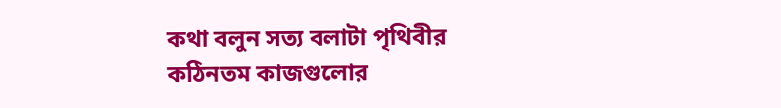কথা বলুন সত্য বলাটা পৃথিবীর কঠিনতম কাজগুলোর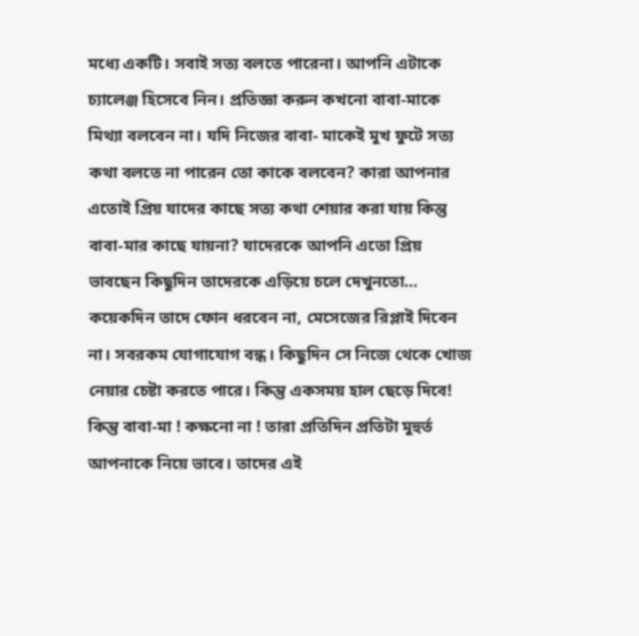মধ্যে একটি। সবাই সত্য বলতে পারেনা। আপনি এটাকে চ্যালেঞ্জ হিসেবে নিন। প্রতিজ্ঞা করুন কখনো বাবা-মাকে মিথ্যা বলবেন না। যদি নিজের বাবা- মাকেই মুখ ফুটে সত্য কথা বলতে না পারেন তো কাকে বলবেন? কারা আপনার এতোই প্রিয় যাদের কাছে সত্য কথা শেয়ার করা যায় কিন্তু বাবা-মার কাছে যায়না? যাদেরকে আপনি এতো প্রিয় ভাবছেন কিছুদিন তাদেরকে এড়িয়ে চলে দেখুনতো… কয়েকদিন তাদে ফোন ধরবেন না, মেসেজের রিপ্লাই দিবেন না। সবরকম যোগাযোগ বন্ধ। কিছুদিন সে নিজে থেকে খোজ নেয়ার চেষ্টা করতে পারে। কিন্তু একসময় হাল ছেড়ে দিবে! কিন্তু বাবা-মা ! কক্ষনো না ! তারা প্রতিদিন প্রতিটা মুহুর্ত আপনাকে নিয়ে ভাবে। তাদের এই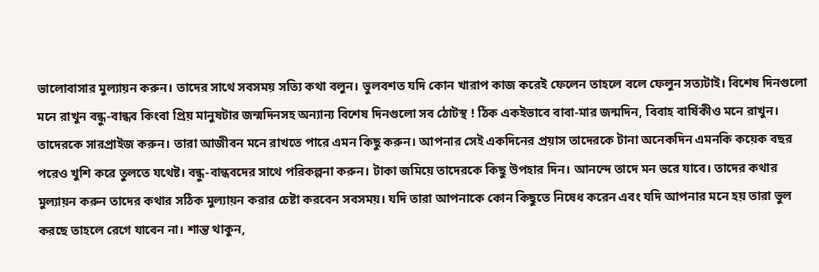ভালোবাসার মুল্যায়ন করুন। তাদের সাথে সবসময় সত্যি কথা বলুন। ভুলবশত যদি কোন খারাপ কাজ করেই ফেলেন তাহলে বলে ফেলুন সত্যটাই। বিশেষ দিনগুলো মনে রাখুন বন্ধু-বান্ধব কিংবা প্রিয় মানুষটার জন্মদিনসহ অন্যান্য বিশেষ দিনগুলো সব ঠোটস্থ ! ঠিক একইভাবে বাবা-মার জন্মদিন, বিবাহ বার্ষিকীও মনে রাখুন। তাদেরকে সারপ্রাইজ করুন। তারা আজীবন মনে রাখতে পারে এমন কিছু করুন। আপনার সেই একদিনের প্রয়াস তাদেরকে টানা অনেকদিন এমনকি কয়েক বছর পরেও খুশি করে তুলতে যথেষ্ট। বন্ধু-বান্ধবদের সাথে পরিকল্পনা করুন। টাকা জমিয়ে তাদেরকে কিছু উপহার দিন। আনন্দে তাদে মন ভরে যাবে। তাদের কথার মুল্যায়ন করুন তাদের কথার সঠিক মুল্যায়ন করার চেষ্টা করবেন সবসময়। যদি তারা আপনাকে কোন কিছুতে নিষেধ করেন এবং যদি আপনার মনে হয় তারা ভুল করছে তাহলে রেগে যাবেন না। শান্ত থাকুন,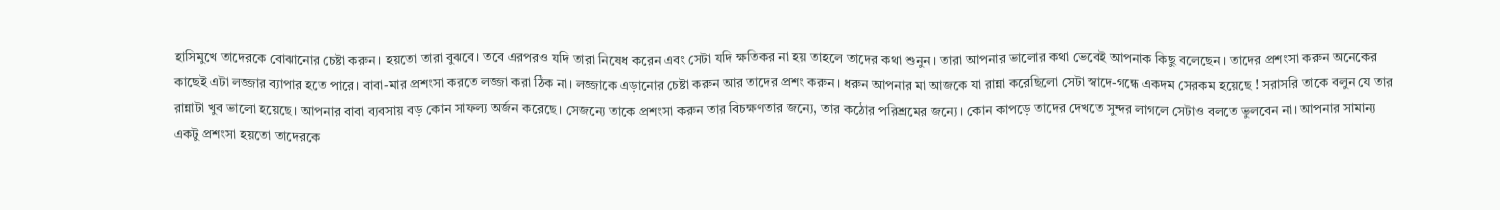হাসিমুখে তাদেরকে বোঝানোর চেষ্টা করুন। হয়তো তারা বুঝবে। তবে এরপরও যদি তারা নিষেধ করেন এবং সেটা যদি ক্ষতিকর না হয় তাহলে তাদের কথা শুনুন। তারা আপনার ভালোর কথা ভেবেই আপনাক কিছু বলেছেন। তাদের প্রশংসা করুন অনেকের কাছেই এটা লজ্জার ব্যাপার হতে পারে। বাবা-মার প্রশংসা করতে লজ্জা করা ঠিক না। লজ্জাকে এড়ানোর চেষ্টা করুন আর তাদের প্রশং করুন। ধরুন আপনার মা আজকে যা রান্না করেছিলো সেটা স্বাদে-গন্ধে একদম সেরকম হয়েছে ! সরাসরি তাকে বলুন যে তার রান্নাটা খুব ভালো হয়েছে। আপনার বাবা ব্যবসায় বড় কোন সাফল্য অর্জন করেছে। সেজন্যে তাকে প্রশংসা করুন তার বিচক্ষণতার জন্যে, তার কঠোর পরিশ্রমের জন্যে। কোন কাপড়ে তাদের দেখতে সুন্দর লাগলে সেটাও বলতে ভুলবেন না। আপনার সামান্য একটু প্রশংসা হয়তো তাদেরকে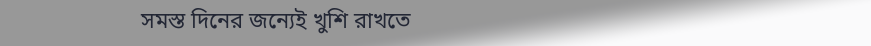সমস্ত দিনের জন্যেই খুশি রাখতে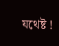যথেষ্ট !